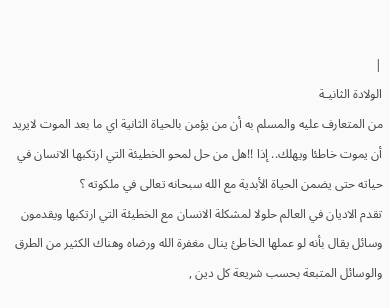|
الولادة الثانيـة
من المتعارف عليه والمسلم به أن من يؤمن بالحياة الثانية اي ما بعد الموت لايريد أن يموت خاطئا ويهلك.. إذا !!هل من حل لمحو الخطيئة التي ارتكبها الانسان في حياته حتى يضمن الحياة الأبدية مع الله سبحانه تعالى في ملكوته ؟
تقدم الاديان في العالم حلولا لمشكلة الانسان مع الخطيئة التي ارتكبها ويقدمون وسائل يقال بأنه لو عملها الخاطئ ينال مغفرة الله ورضاه وهناك الكثير من الطرق والوسائل المتبعة بحسب شريعة كل دين ,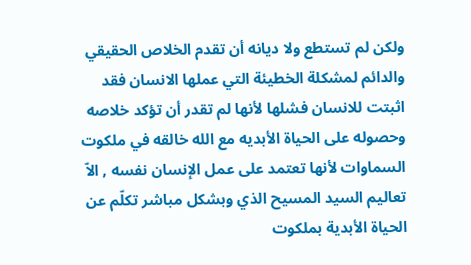ولكن لم تستطع ولا ديانه أن تقدم الخلاص الحقيقي والدائم لمشكلة الخطيئة التي عملها الانسان فقد اثبتت للانسان فشلها لأنها لم تقدر أن تؤكد خلاصه وحصوله على الحياة الأبديه مع الله خالقه في ملكوت السماوات لأنها تعتمد على عمل الإنسان نفسه , الاّ تعاليم السيد المسيح الذي وبشكل مباشر تكلّم عن الحياة الأبدية بملكوت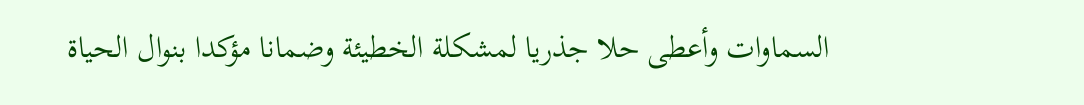السماوات وأعطى حلا جذريا لمشكلة الخطيئة وضمانا مؤكدا بنوال الحياة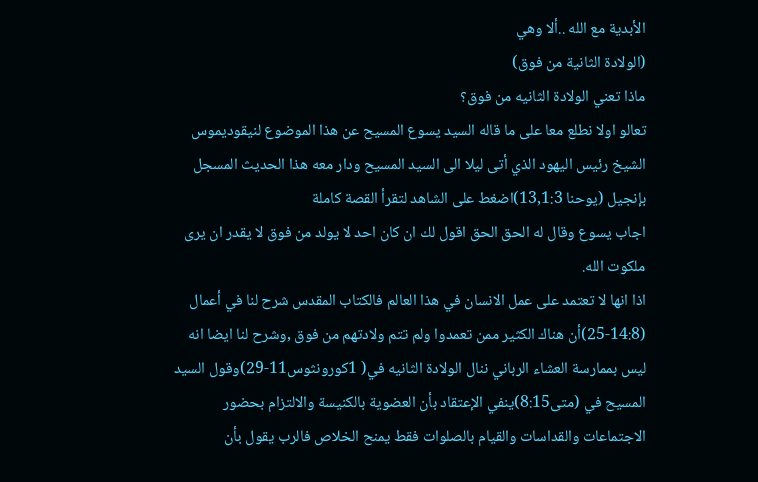الأبدية مع الله ..ألا وهي
(الولادة الثانية من فوق)
ماذا تعني الولادة الثانيه من فوق؟
تعالو اولا نطلع معا على ما قاله السيد يسوع المسيح عن هذا الموضوع لنيقوديموس الشيخ رئيس اليهود الذي أتى ليلا الى السيد المسيح ودار معه هذا الحديث المسجل بإنجيل (يوحنا 13,1:3)اضغط على الشاهد لتقرأ القصة كاملة
اجاب يسوع وقال له الحق الحق اقول لك ان كان احد لا يولد من فوق لا يقدر ان يرى ملكوت الله.
اذا انها لا تعتمد على عمل الانسان في هذا العالم فالكتاب المقدس شرح لنا في أعمال (14:8-25)أن هناك الكثير ممن تعمدوا ولم تتم ولادتهم من فوق ,وشرح لنا ايضا انه ليس بممارسة العشاء الرباني ننال الولادة الثانيه في( 1كورونثوس11-29)وقول السيد المسيح في (متى8:15)ينفي الإعتقاد بأن العضوية بالكنيسة والالتزام بحضور الاجتماعات والقداسات والقيام بالصلوات فقط يمنح الخلاص فالرب يقول بأن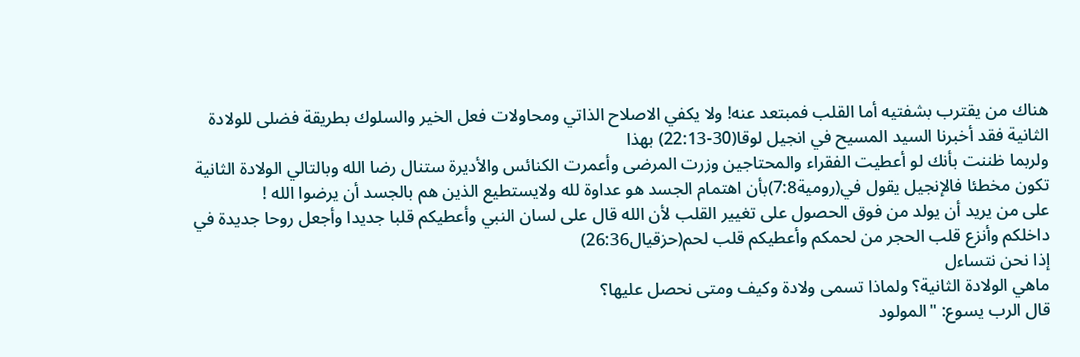هناك من يقترب بشفتيه أما القلب فمبتعد عنه! ولا يكفي الاصلاح الذاتي ومحاولات فعل الخير والسلوك بطريقة فضلى للولادة الثانية فقد أخبرنا السيد المسيح في انجيل لوقا(30-22:13) بهذا
ولربما ظننت بأنك لو أعطيت الفقراء والمحتاجين وزرت المرضى وأعمرت الكنائس والأديرة ستنال رضا الله وبالتالي الولادة الثانية تكون مخطئا فالإنجيل يقول في(رومية7:8)بأن اهتمام الجسد هو عداوة لله ولايستطيع الذين هم بالجسد أن يرضوا الله !
على من يريد أن يولد من فوق الحصول على تغيير القلب لأن الله قال على لسان النبي وأعطيكم قلبا جديدا وأجعل روحا جديدة في داخلكم وأنزع قلب الحجر من لحمكم وأعطيكم قلب لحم(حزقيال26:36)
إذا نحن نتساءل
ماهي الولادة الثانية؟ ولماذا تسمى ولادة وكيف ومتى نحصل عليها؟
قال الرب يسوع: "المولود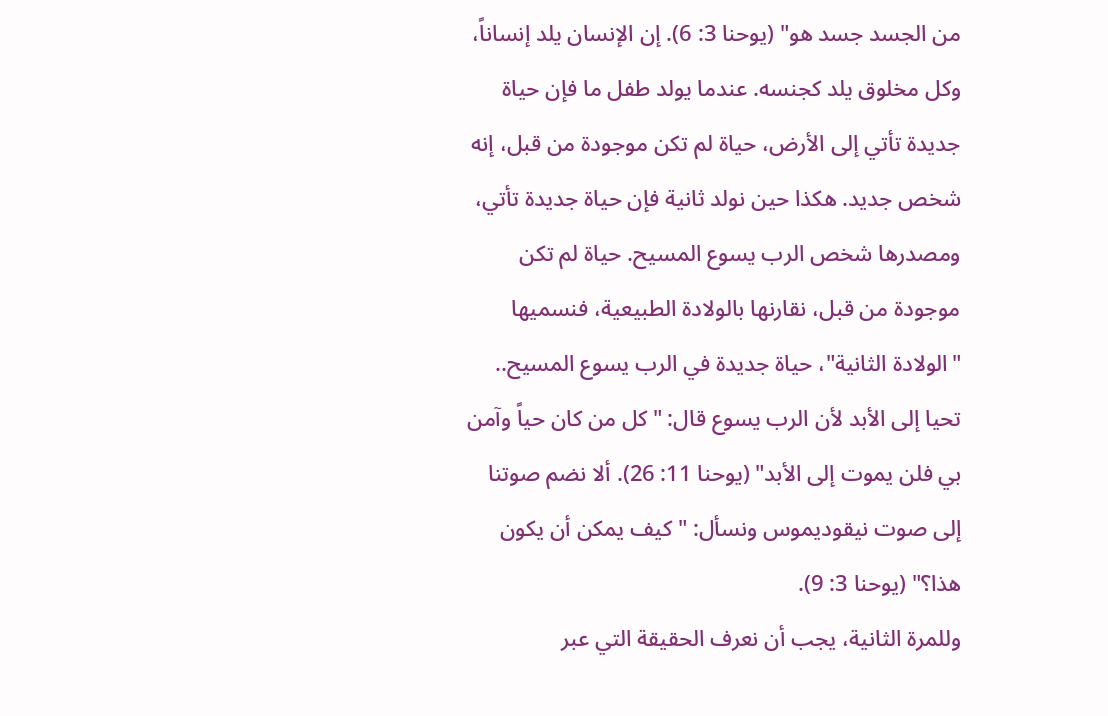من الجسد جسد هو" (يوحنا 3: 6). إن الإنسان يلد إنساناً، وكل مخلوق يلد كجنسه. عندما يولد طفل ما فإن حياة جديدة تأتي إلى الأرض، حياة لم تكن موجودة من قبل، إنه شخص جديد. هكذا حين نولد ثانية فإن حياة جديدة تأتي، ومصدرها شخص الرب يسوع المسيح. حياة لم تكن موجودة من قبل، نقارنها بالولادة الطبيعية، فنسميها "الولادة الثانية"، حياة جديدة في الرب يسوع المسيح.. تحيا إلى الأبد لأن الرب يسوع قال: "كل من كان حياً وآمن بي فلن يموت إلى الأبد" (يوحنا 11: 26). ألا نضم صوتنا إلى صوت نيقوديموس ونسأل: "كيف يمكن أن يكون هذا؟" (يوحنا 3: 9).
وللمرة الثانية، يجب أن نعرف الحقيقة التي عبر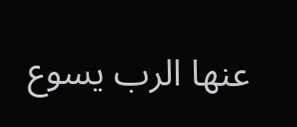عنها الرب يسوع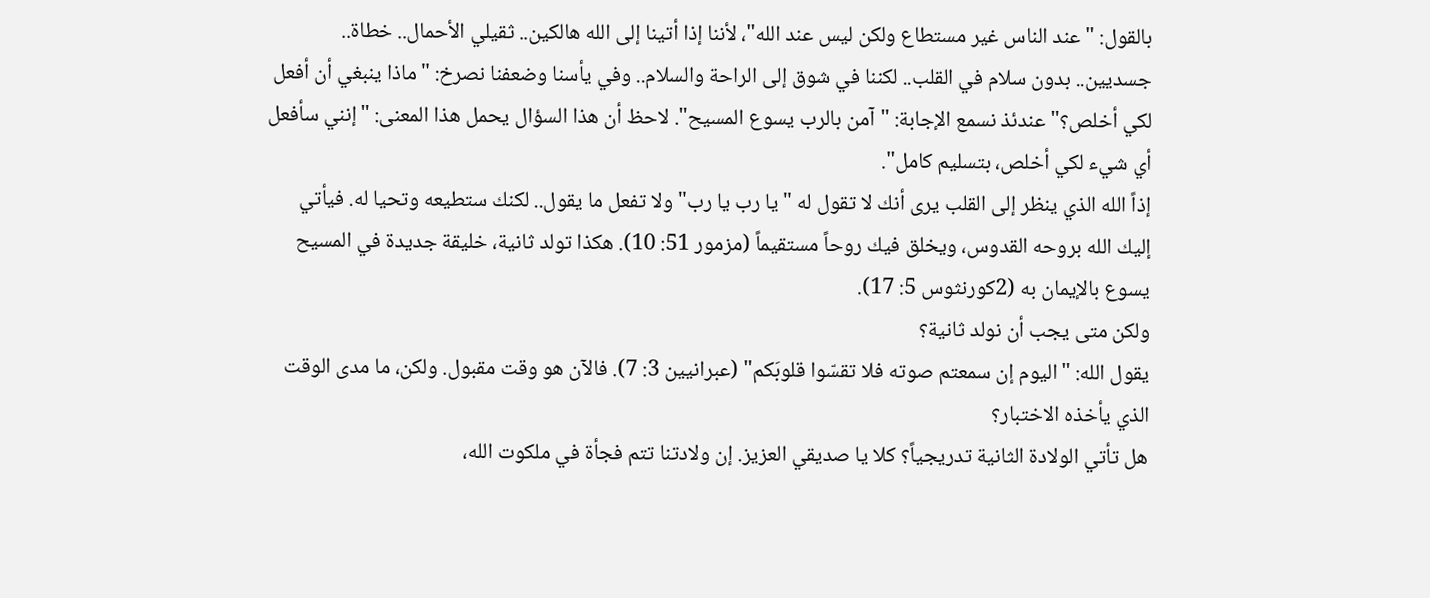بالقول: "عند الناس غير مستطاع ولكن ليس عند الله"، لأننا إذا أتينا إلى الله هالكين.. ثقيلي الأحمال.. خطاة.. جسديين.. بدون سلام في القلب.. لكننا في شوق إلى الراحة والسلام.. وفي يأسنا وضعفنا نصرخ: "ماذا ينبغي أن أفعل لكي أخلص؟" عندئذ نسمع الإجابة: "آمن بالرب يسوع المسيح". لاحظ أن هذا السؤال يحمل هذا المعنى: "إنني سأفعل أي شيء لكي أخلص، بتسليم كامل".
إذاً الله الذي ينظر إلى القلب يرى أنك لا تقول له "يا رب يا رب" ولا تفعل ما يقول.. لكنك ستطيعه وتحيا له. فيأتي إليك الله بروحه القدوس، ويخلق فيك روحاً مستقيماً (مزمور 51: 10). هكذا تولد ثانية، خليقة جديدة في المسيح يسوع بالإيمان به (2كورنثوس 5: 17).
ولكن متى يجب أن نولد ثانية؟
يقول الله: "اليوم إن سمعتم صوته فلا تقسّوا قلوبَكم" (عبرانيين 3: 7). فالآن هو وقت مقبول. ولكن، ما مدى الوقت الذي يأخذه الاختبار؟
هل تأتي الولادة الثانية تدريجياً؟ كلا يا صديقي العزيز. إن ولادتنا تتم فجأة في ملكوت الله،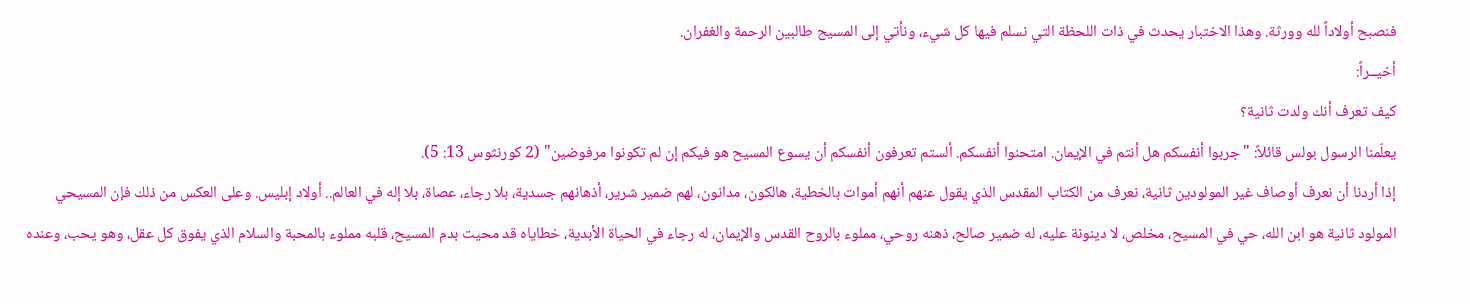فنصبح أولاداً لله وورثة. وهذا الاختبار يحدث في ذات اللحظة التي نسلم فيها كل شيء، ونأتي إلى المسيح طالبين الرحمة والغفران.
أخيــراً:
كيف تعرف أنك ولدت ثانية؟
يعلّمنا الرسول بولس قائلاً: "جربوا أنفسكم هل أنتم في الإيمان. امتحنوا أنفسكم. ألستم تعرفون أنفسكم أن يسوع المسيح هو فيكم إن لم تكونوا مرفوضين" (2 كورنثوس 13: 5).
إذا أردنا أن نعرف أوصاف غير المولودين ثانية، نعرف من الكتاب المقدس الذي يقول عنهم أنهم أموات بالخطية، هالكون، مدانون، لهم ضمير شرير، أذهانهم جسدية، بلا رجاء، عصاة، بلا إله في العالم.. أولاد إبليس. وعلى العكس من ذلك فإن المسيحي المولود ثانية هو ابن الله، حي في المسيح، مخلص، لا دينونة عليه، له ضمير صالح، ذهنه روحي، مملوء بالروح القدس والإيمان، له رجاء في الحياة الأبدية، خطاياه قد محيت بدم المسيح، قلبه مملوء بالمحبة والسلام الذي يفوق كل عقل، وهو يحب، وعنده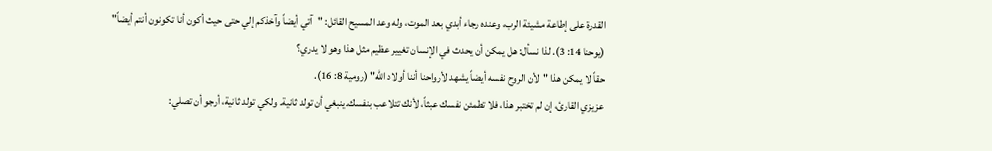القدرة على إطاعة مشيئة الرب، وعنده رجاء أبدي بعد الموت، وله وعد المسيح القائل: "آتي أيضاً وآخذكم إلي حتى حيث أكون أنا تكونون أنتم أيضاً" (يوحنا 14: 3). لذا نسأل: هل يمكن أن يحدث في الإنسان تغيير عظيم مثل هذا وهو لا يدري؟
حقاً لا يمكن هذا "لأن الروح نفسه أيضاً يشهد لأرواحنا أننا أولاد الله" (رومية 8: 16).
عزيزي القارئ، إن لم تختبر هذا، فلا تطمئن نفسك عبثاً، لأنك تتلاعب بنفسك.ينبغي أن تولد ثانية. ولكي تولد ثانية، أرجو أن تصلي: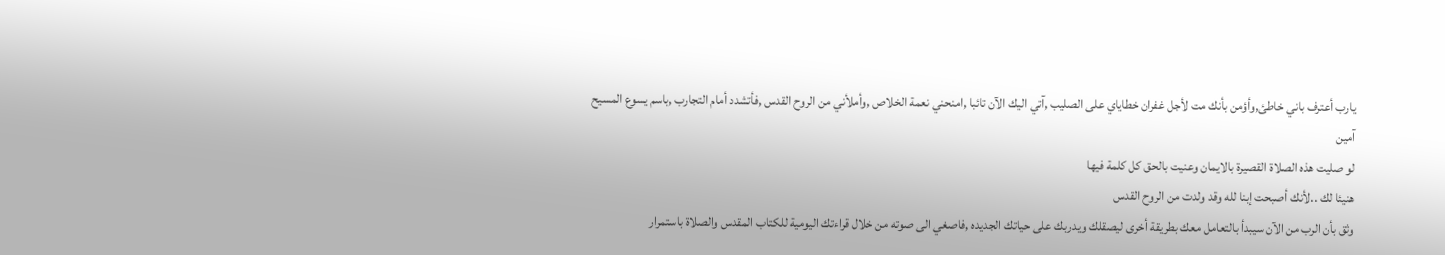يارب أعترف باني خاطئ,وأؤمن بأنك مت لأجل غفران خطاياي على الصليب ,آتي اليك الآن تائبا ,امنحني نعمة الخلاص ,وأملأني من الروح القدس ,فأتشدد أمام التجارب ,باسم يسوع المسيح
آمين
لو صليت هذه الصلاة القصيرة بالايمان وعنيت بالحق كل كلمة فيها
هنيئا لك ..لأنك أصبحت إبنا لله وقد ولدت من الروح القدس
وثق بأن الرب من الآن سيبدأ بالتعامل معك بطريقة أخرى ليصقلك ويدربك على حياتك الجديده ,فاصغي الى صوته من خلال قراءتك اليومية للكتاب المقدس والصلاة باستمرار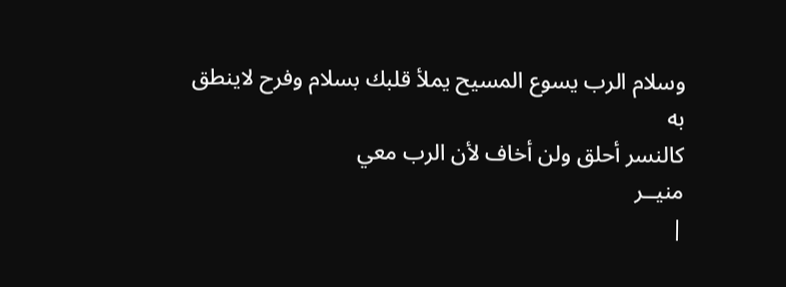وسلام الرب يسوع المسيح يملأ قلبك بسلام وفرح لاينطق به
كالنسر أحلق ولن أخاف لأن الرب معي
منيــر
|